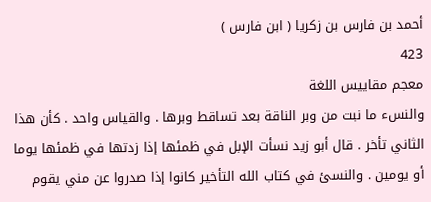أحمد بن فارس بن زكريا ( ابن فارس )
423
معجم مقاييس اللغة
والنسء ما نبت من وبر الناقة بعد تساقط وبرها . والقياس واحد . كأن هذا الثاني تأخر . قال أبو زيد نسأت الإبل في ظمئها إذا زدتها في ظمئها يوما أو يومين . والنسئ في كتاب الله التأخير كانوا إذا صدروا عن مني يقوم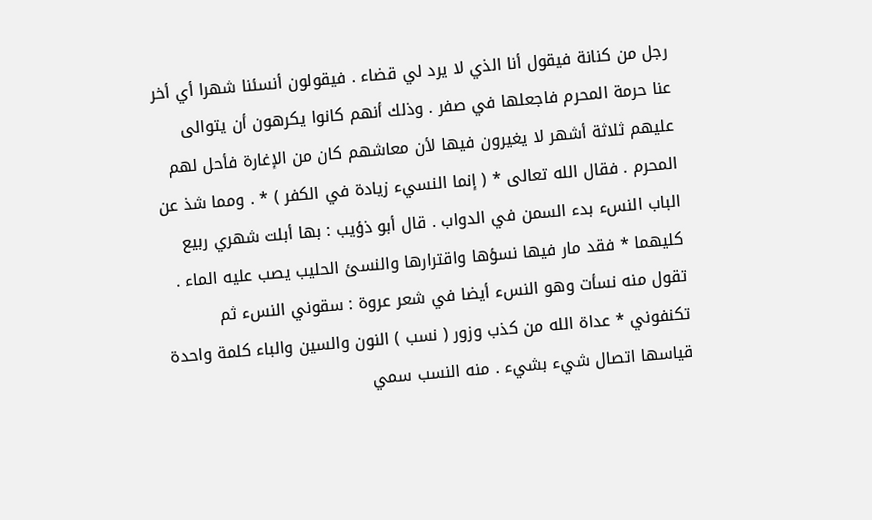رجل من كنانة فيقول أنا الذي لا يرد لي قضاء . فيقولون أنسئنا شهرا أي أخر عنا حرمة المحرم فاجعلها في صفر . وذلك أنهم كانوا يكرهون أن يتوالى عليهم ثلاثة أشهر لا يغيرون فيها لأن معاشهم كان من الإغارة فأحل لهم المحرم . فقال الله تعالى * ( إنما النسيء زيادة في الكفر ) * . ومما شذ عن الباب النسء بدء السمن في الدواب . قال أبو ذؤيب : بها أبلت شهري ربيع كليهما * فقد مار فيها نسؤها واقترارها والنسئ الحليب يصب عليه الماء . تقول منه نسأت وهو النسء أيضا في شعر عروة : سقوني النسء ثم تكنفوني * عداة الله من كذب وزور ( نسب ) النون والسين والباء كلمة واحدة قياسها اتصال شيء بشيء . منه النسب سمي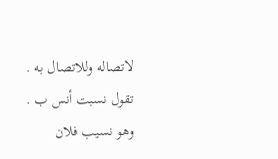لاتصاله وللاتصال به . تقول نسبت أنس ب . وهو نسيب فلان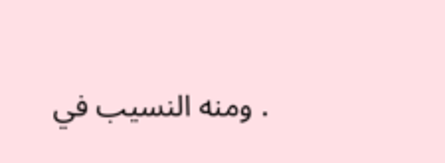. ومنه النسيب في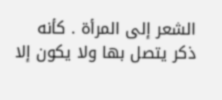الشعر إلى المرأة . كأنه ذكر يتصل بها ولا يكون إلا